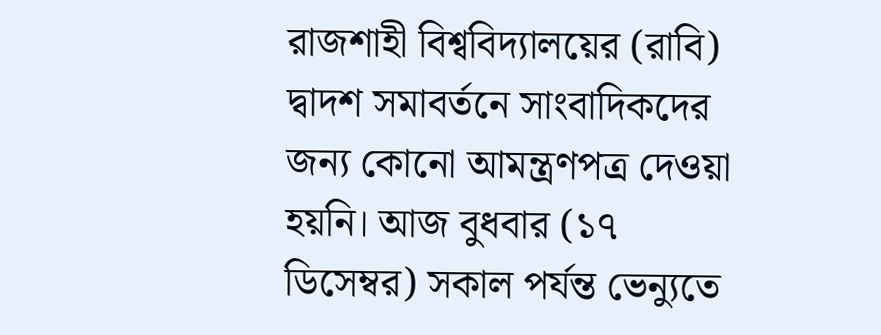রাজশাহী বিশ্ববিদ্যালয়ের (রাবি) দ্বাদশ সমাবর্তনে সাংবাদিকদের জন্য কোনো আমন্ত্রণপত্র দেওয়া হয়নি। আজ বুধবার (১৭ ডিসেম্বর) সকাল পর্যন্ত ভেন্যুতে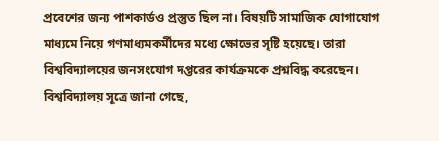প্রবেশের জন্য পাশকার্ডও প্রস্তুত ছিল না। বিষয়টি সামাজিক যোগাযোগ মাধ্যমে নিয়ে গণমাধ্যমকর্মীদের মধ্যে ক্ষোভের সৃষ্টি হয়েছে। তারা বিশ্ববিদ্যালয়ের জনসংযোগ দপ্তরের কার্যক্রমকে প্রশ্নবিদ্ধ করেছেন।
বিশ্ববিদ্যালয় সূত্রে জানা গেছে,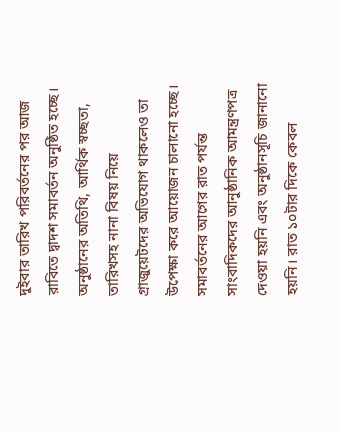দুইবার তারিখ পরিবর্তনের পর আজ রাবিতে দ্বাদশ সমাবর্তন অনুষ্ঠিত হচ্ছে। অনুষ্ঠানের অতিথি, আর্থিক স্বচ্ছতা, তারিখসহ নানা বিষয় নিয়ে গ্রাজুয়েটদের অভিযোগ থাকলেও তা উপেক্ষা করে আয়োজন চালানো হচ্ছে। সমাবর্তনের আগের রাত পর্যন্ত সাংবাদিকদের আনুষ্ঠানিক আমন্ত্রণপত্র দেওয়া হয়নি এবং অনুষ্ঠানসূচি জানানো হয়নি। রাত ১০টার দিকে কেবল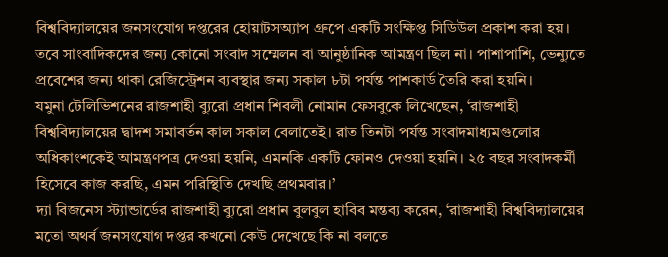বিশ্ববিদ্যালয়ের জনসংযোগ দপ্তরের হোয়াটসঅ্যাপ গ্রুপে একটি সংক্ষিপ্ত সিডিউল প্রকাশ করা হয়। তবে সাংবাদিকদের জন্য কোনো সংবাদ সম্মেলন বা আনুষ্ঠানিক আমন্ত্রণ ছিল না। পাশাপাশি, ভেন্যুতে প্রবেশের জন্য থাকা রেজিস্ট্রেশন ব্যবস্থার জন্য সকাল ৮টা পর্যন্ত পাশকার্ড তৈরি করা হয়নি।
যমুনা টেলিভিশনের রাজশাহী ব্যুরো প্রধান শিবলী নোমান ফেসবুকে লিখেছেন, ‘রাজশাহী বিশ্ববিদ্যালয়ের দ্বাদশ সমাবর্তন কাল সকাল বেলাতেই। রাত তিনটা পর্যন্ত সংবাদমাধ্যমগুলোর অধিকাংশকেই আমন্ত্রণপত্র দেওয়া হয়নি, এমনকি একটি ফোনও দেওয়া হয়নি। ২৫ বছর সংবাদকর্মী হিসেবে কাজ করছি, এমন পরিস্থিতি দেখছি প্রথমবার।’
দ্যা বিজনেস স্ট্যান্ডার্ডের রাজশাহী ব্যুরো প্রধান বুলবুল হাবিব মন্তব্য করেন, ‘রাজশাহী বিশ্ববিদ্যালয়ের মতো অথর্ব জনসংযোগ দপ্তর কখনো কেউ দেখেছে কি না বলতে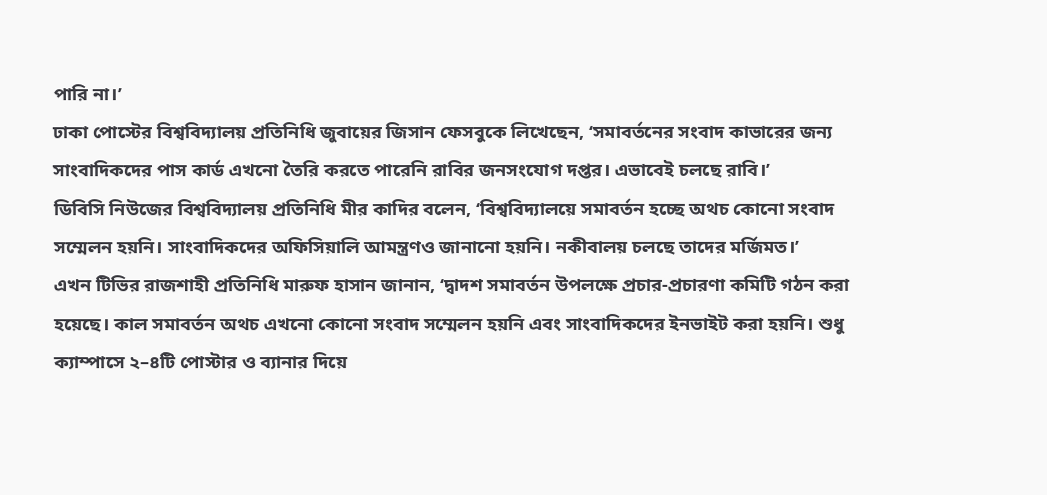পারি না।’
ঢাকা পোস্টের বিশ্ববিদ্যালয় প্রতিনিধি জুবায়ের জিসান ফেসবুকে লিখেছেন, ‘সমাবর্তনের সংবাদ কাভারের জন্য সাংবাদিকদের পাস কার্ড এখনো তৈরি করতে পারেনি রাবির জনসংযোগ দপ্তর। এভাবেই চলছে রাবি।’
ডিবিসি নিউজের বিশ্ববিদ্যালয় প্রতিনিধি মীর কাদির বলেন, ‘বিশ্ববিদ্যালয়ে সমাবর্তন হচ্ছে অথচ কোনো সংবাদ সম্মেলন হয়নি। সাংবাদিকদের অফিসিয়ালি আমন্ত্রণও জানানো হয়নি। নকীবালয় চলছে তাদের মর্জিমত।’
এখন টিভির রাজশাহী প্রতিনিধি মারুফ হাসান জানান, ‘দ্বাদশ সমাবর্তন উপলক্ষে প্রচার-প্রচারণা কমিটি গঠন করা হয়েছে। কাল সমাবর্তন অথচ এখনো কোনো সংবাদ সম্মেলন হয়নি এবং সাংবাদিকদের ইনভাইট করা হয়নি। শুধু ক্যাম্পাসে ২–৪টি পোস্টার ও ব্যানার দিয়ে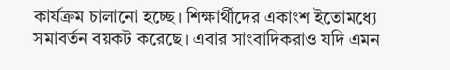কার্যক্রম চালানো হচ্ছে। শিক্ষার্থীদের একাংশ ইতোমধ্যে সমাবর্তন বয়কট করেছে। এবার সাংবাদিকরাও যদি এমন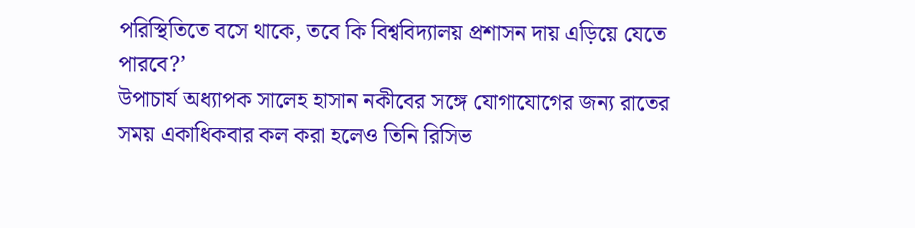পরিস্থিতিতে বসে থাকে, তবে কি বিশ্ববিদ্যালয় প্রশাসন দায় এড়িয়ে যেতে পারবে?’
উপাচার্য অধ্যাপক সালেহ হাসান নকীবের সঙ্গে যোগাযোগের জন্য রাতের সময় একাধিকবার কল করা হলেও তিনি রিসিভ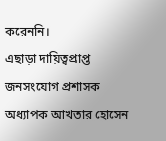করেননি।
এছাড়া দায়িত্বপ্রাপ্ত জনসংযোগ প্রশাসক অধ্যাপক আখতার হোসেন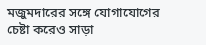মজুমদারের সঙ্গে যোগাযোগের চেষ্টা করেও সাড়া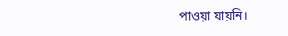পাওয়া যায়নি।